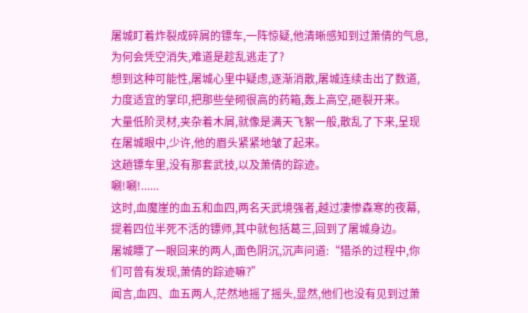屠城盯着炸裂成碎屑的镖车,一阵惊疑,他清晰感知到过萧倩的气息,为何会凭空消失,难道是趁乱逃走了?
想到这种可能性,屠城心里中疑虑,逐渐消散,屠城连续击出了数道,力度适宜的掌印,把那些垒砌很高的药箱,轰上高空,砸裂开来。
大量低阶灵材,夹杂着木屑,就像是满天飞絮一般,散乱了下来,呈现在屠城眼中,少许,他的眉头紧紧地皱了起来。
这趟镖车里,没有那套武技,以及萧倩的踪迹。
唰!唰!......
这时,血魔崖的血五和血四,两名天武境强者,越过凄惨森寒的夜幕,提着四位半死不活的镖师,其中就包括葛三,回到了屠城身边。
屠城瞟了一眼回来的两人,面色阴沉,沉声问道:“猎杀的过程中,你们可曾有发现,萧倩的踪迹嘛?”
闻言,血四、血五两人,茫然地摇了摇头,显然,他们也没有见到过萧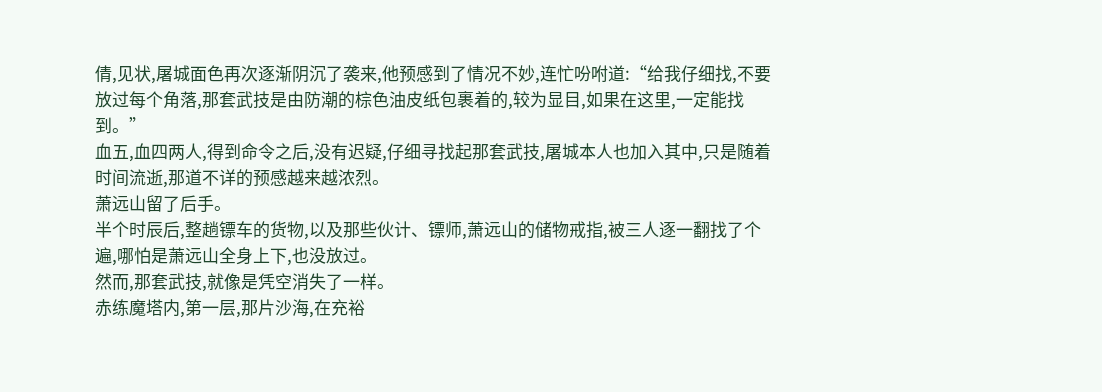倩,见状,屠城面色再次逐渐阴沉了袭来,他预感到了情况不妙,连忙吩咐道:“给我仔细找,不要放过每个角落,那套武技是由防潮的棕色油皮纸包裹着的,较为显目,如果在这里,一定能找到。”
血五,血四两人,得到命令之后,没有迟疑,仔细寻找起那套武技,屠城本人也加入其中,只是随着时间流逝,那道不详的预感越来越浓烈。
萧远山留了后手。
半个时辰后,整趟镖车的货物,以及那些伙计、镖师,萧远山的储物戒指,被三人逐一翻找了个遍,哪怕是萧远山全身上下,也没放过。
然而,那套武技,就像是凭空消失了一样。
赤练魔塔内,第一层,那片沙海,在充裕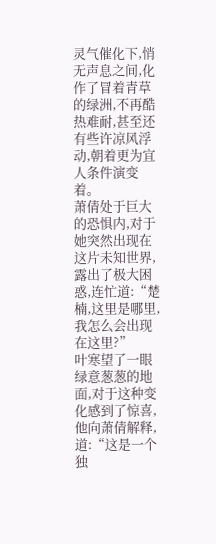灵气催化下,悄无声息之间,化作了冒着青草的绿洲,不再酷热难耐,甚至还有些许凉风浮动,朝着更为宜人条件演变着。
萧倩处于巨大的恐惧内,对于她突然出现在这片未知世界,露出了极大困惑,连忙道:“楚楠,这里是哪里,我怎么会出现在这里?”
叶寒望了一眼绿意葱葱的地面,对于这种变化感到了惊喜,他向萧倩解释,道:“这是一个独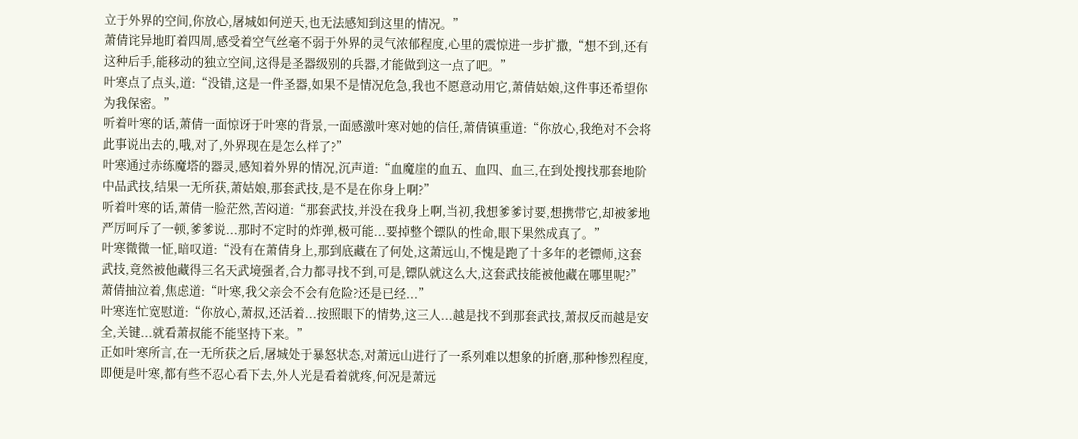立于外界的空间,你放心,屠城如何逆天,也无法感知到这里的情况。”
萧倩诧异地盯着四周,感受着空气丝毫不弱于外界的灵气浓郁程度,心里的震惊进一步扩撒,“想不到,还有这种后手,能移动的独立空间,这得是圣器级别的兵器,才能做到这一点了吧。”
叶寒点了点头,道:“没错,这是一件圣器,如果不是情况危急,我也不愿意动用它,萧倩姑娘,这件事还希望你为我保密。”
听着叶寒的话,萧倩一面惊讶于叶寒的背景,一面感激叶寒对她的信任,萧倩镇重道:“你放心,我绝对不会将此事说出去的,哦,对了,外界现在是怎么样了?”
叶寒通过赤练魔塔的器灵,感知着外界的情况,沉声道:“血魔崖的血五、血四、血三,在到处搜找那套地阶中品武技,结果一无所获,萧姑娘,那套武技,是不是在你身上啊?”
听着叶寒的话,萧倩一脸茫然,苦闷道:“那套武技,并没在我身上啊,当初,我想爹爹讨要,想携带它,却被爹地严厉呵斥了一顿,爹爹说...那时不定时的炸弹,极可能...要掉整个镖队的性命,眼下果然成真了。”
叶寒微微一怔,暗叹道:“没有在萧倩身上,那到底藏在了何处,这萧远山,不愧是跑了十多年的老镖师,这套武技,竟然被他藏得三名天武境强者,合力都寻找不到,可是,镖队就这么大,这套武技能被他藏在哪里呢?”
萧倩抽泣着,焦虑道:“叶寒,我父亲会不会有危险?还是已经...”
叶寒连忙宽慰道:“你放心,萧叔,还活着...按照眼下的情势,这三人...越是找不到那套武技,萧叔反而越是安全,关键...就看萧叔能不能坚持下来。”
正如叶寒所言,在一无所获之后,屠城处于暴怒状态,对萧远山进行了一系列难以想象的折磨,那种惨烈程度,即便是叶寒,都有些不忍心看下去,外人光是看着就疼,何况是萧远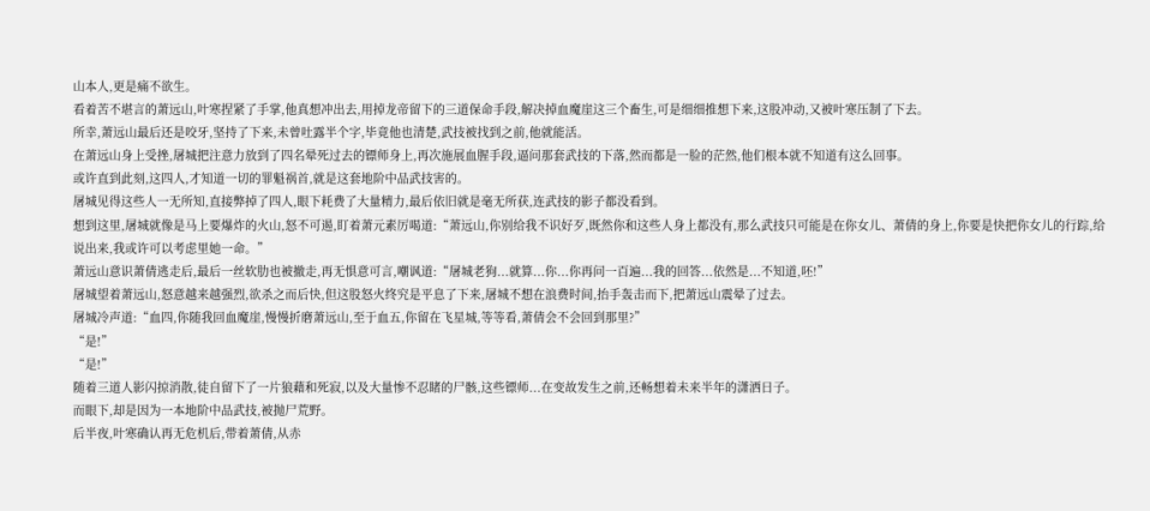山本人,更是痛不欲生。
看着苦不堪言的萧远山,叶寒捏紧了手掌,他真想冲出去,用掉龙帝留下的三道保命手段,解决掉血魔崖这三个畜生,可是细细推想下来,这股冲动,又被叶寒压制了下去。
所幸,萧远山最后还是咬牙,坚持了下来,未曾吐露半个字,毕竟他也清楚,武技被找到之前,他就能活。
在萧远山身上受挫,屠城把注意力放到了四名晕死过去的镖师身上,再次施展血腥手段,逼问那套武技的下落,然而都是一脸的茫然,他们根本就不知道有这么回事。
或许直到此刻,这四人,才知道一切的罪魁祸首,就是这套地阶中品武技害的。
屠城见得这些人一无所知,直接弊掉了四人,眼下耗费了大量精力,最后依旧就是毫无所获,连武技的影子都没看到。
想到这里,屠城就像是马上要爆炸的火山,怒不可遏,盯着萧元素厉喝道:“萧远山,你别给我不识好歹,既然你和这些人身上都没有,那么武技只可能是在你女儿、萧倩的身上,你要是快把你女儿的行踪,给说出来,我或许可以考虑里她一命。”
萧远山意识萧倩逃走后,最后一丝软肋也被撤走,再无惧意可言,嘲讽道:“屠城老狗...就算...你...你再问一百遍...我的回答...依然是...不知道,呸!”
屠城望着萧远山,怒意越来越强烈,欲杀之而后快,但这股怒火终究是平息了下来,屠城不想在浪费时间,抬手轰击而下,把萧远山震晕了过去。
屠城冷声道:“血四,你随我回血魔崖,慢慢折磨萧远山,至于血五,你留在飞星城,等等看,萧倩会不会回到那里?”
“是!”
“是!”
随着三道人影闪掠消散,徒自留下了一片狼藉和死寂,以及大量惨不忍睹的尸骸,这些镖师...在变故发生之前,还畅想着未来半年的潇洒日子。
而眼下,却是因为一本地阶中品武技,被抛尸荒野。
后半夜,叶寒确认再无危机后,带着萧倩,从赤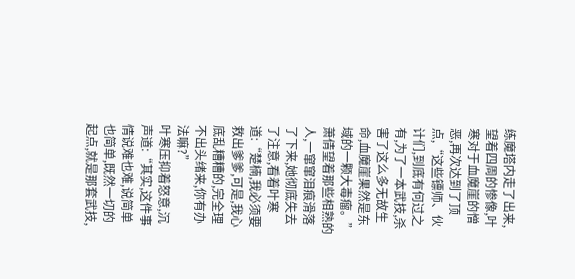练魔塔内走了出来,望着四周的惨像,叶寒对于血魔崖的憎恶,再次达到了顶点,“这些镖师、伙计们,到底有何过之有,为了一本武技,杀害了这么多无故生命,血魔崖果然是东域的一颗大毒瘤。”
萧倩望着那些相熟的人,一窜窜泪痕滑落了下来,她彻底失去了注意,看着叶寒道:“楚楠,我必须要救出爹爹,可是,我心底乱糟糟的,完全理不出头绪来,你有办法嘛?”
叶寒压抑着怒意,沉声道:“其实,这件事情说难也难,说简单也简单,既然一切的起点,就是那套武技,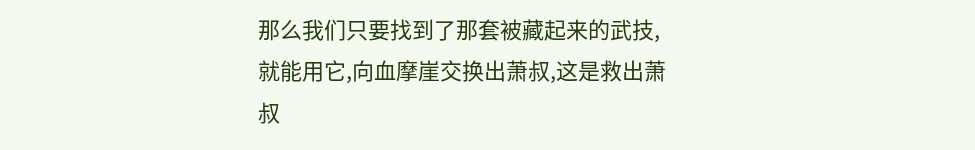那么我们只要找到了那套被藏起来的武技,就能用它,向血摩崖交换出萧叔,这是救出萧叔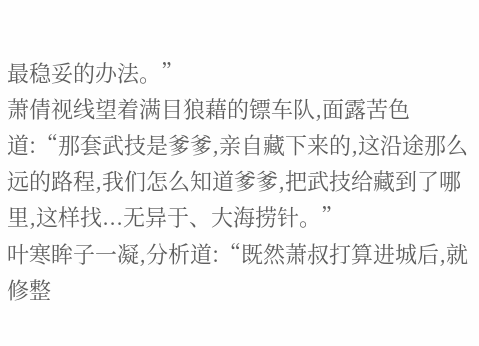最稳妥的办法。”
萧倩视线望着满目狼藉的镖车队,面露苦色道:“那套武技是爹爹,亲自藏下来的,这沿途那么远的路程,我们怎么知道爹爹,把武技给藏到了哪里,这样找...无异于、大海捞针。”
叶寒眸子一凝,分析道:“既然萧叔打算进城后,就修整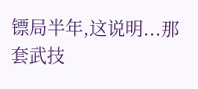镖局半年,这说明...那套武技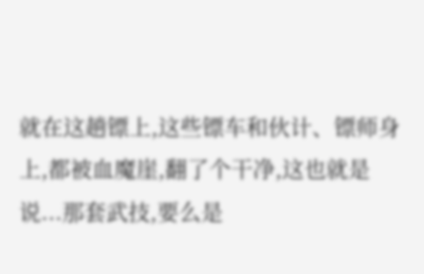就在这趟镖上,这些镖车和伙计、镖师身上,都被血魔崖,翻了个干净,这也就是说...那套武技,要么是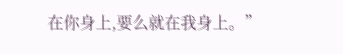在你身上,要么就在我身上。”